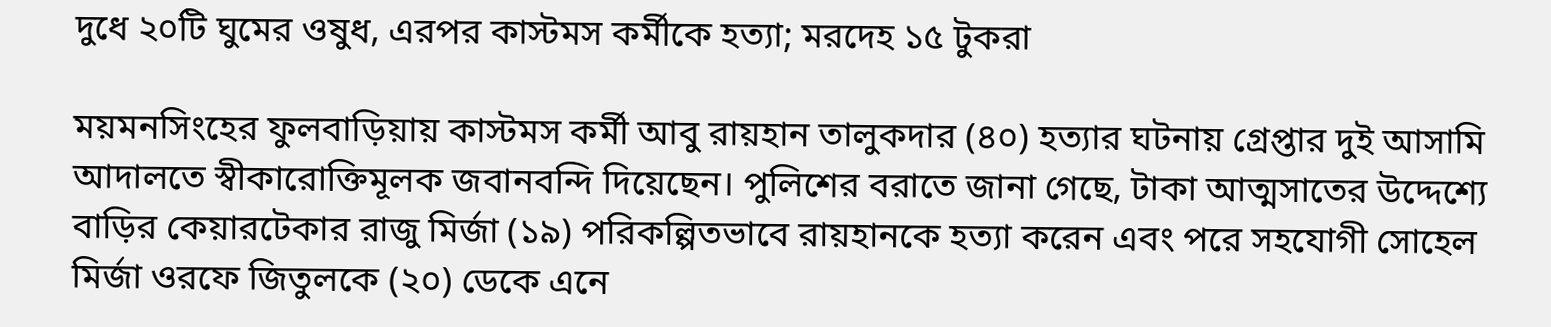দুধে ২০টি ঘুমের ওষুধ, এরপর কাস্টমস কর্মীকে হত্যা; মরদেহ ১৫ টুকরা

ময়মনসিংহের ফুলবাড়িয়ায় কাস্টমস কর্মী আবু রায়হান তালুকদার (৪০) হত্যার ঘটনায় গ্রেপ্তার দুই আসামি আদালতে স্বীকারোক্তিমূলক জবানবন্দি দিয়েছেন। পুলিশের বরাতে জানা গেছে, টাকা আত্মসাতের উদ্দেশ্যে বাড়ির কেয়ারটেকার রাজু মির্জা (১৯) পরিকল্পিতভাবে রায়হানকে হত্যা করেন এবং পরে সহযোগী সোহেল মির্জা ওরফে জিতুলকে (২০) ডেকে এনে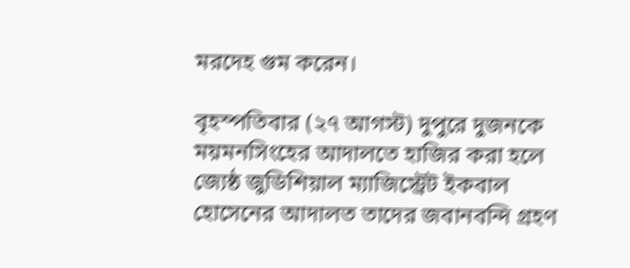মরদেহ গুম করেন।

বৃহস্পতিবার (২৭ আগস্ট) দুপুরে দুজনকে ময়মনসিংহের আদালতে হাজির করা হলে জ্যেষ্ঠ জুডিশিয়াল ম্যাজিস্ট্রেট ইকবাল হোসেনের আদালত তাদের জবানবন্দি গ্রহণ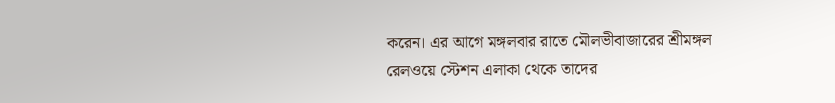করেন। এর আগে মঙ্গলবার রাতে মৌলভীবাজারের শ্রীমঙ্গল রেলওয়ে স্টেশন এলাকা থেকে তাদের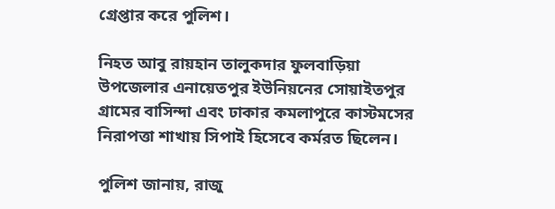গ্রেপ্তার করে পুলিশ।

নিহত আবু রায়হান তালুকদার ফুলবাড়িয়া উপজেলার এনায়েতপুর ইউনিয়নের সোয়াইতপুর গ্রামের বাসিন্দা এবং ঢাকার কমলাপুরে কাস্টমসের নিরাপত্তা শাখায় সিপাই হিসেবে কর্মরত ছিলেন।

পুলিশ জানায়, রাজু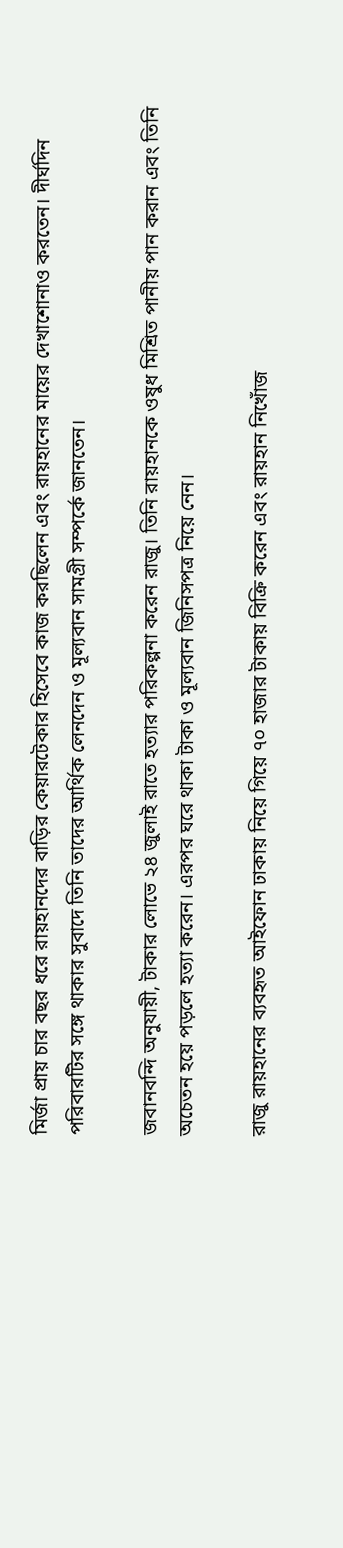মির্জা প্রায় চার বছর ধরে রায়হানদের বাড়ির কেয়ারটেকার হিসেবে কাজ করছিলেন এবং রায়হানের মায়ের দেখাশোনাও করতেন। দীর্ঘদিন পরিবারটির সঙ্গে থাকার সুবাদে তিনি তাদের আর্থিক লেনদেন ও মূল্যবান সামগ্রী সম্পর্কে জানতেন।

জবানবন্দি অনুযায়ী, টাকার লোভে ২৪ জুলাই রাতে হত্যার পরিকল্পনা করেন রাজু। তিনি রায়হানকে ওষুধ মিশ্রিত পানীয় পান করান এবং তিনি অচেতন হয়ে পড়লে হত্যা করেন। এরপর ঘরে থাকা টাকা ও মূল্যবান জিনিসপত্র নিয়ে নেন।

রাজু রায়হানের ব্যবহৃত আইফোন ঢাকায় নিয়ে গিয়ে ৭০ হাজার টাকায় বিক্রি করেন এবং রায়হান নিখোঁজ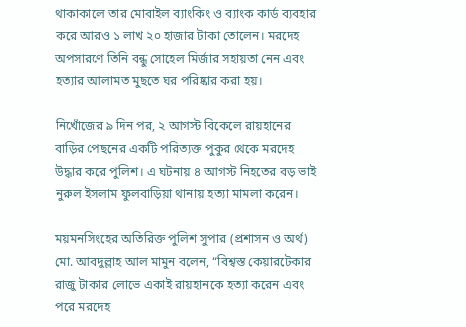থাকাকালে তার মোবাইল ব্যাংকিং ও ব্যাংক কার্ড ব্যবহার করে আরও ১ লাখ ২০ হাজার টাকা তোলেন। মরদেহ অপসারণে তিনি বন্ধু সোহেল মির্জার সহায়তা নেন এবং হত্যার আলামত মুছতে ঘর পরিষ্কার করা হয়।

নিখোঁজের ৯ দিন পর, ২ আগস্ট বিকেলে রায়হানের বাড়ির পেছনের একটি পরিত্যক্ত পুকুর থেকে মরদেহ উদ্ধার করে পুলিশ। এ ঘটনায় ৪ আগস্ট নিহতের বড় ভাই নুরুল ইসলাম ফুলবাড়িয়া থানায় হত্যা মামলা করেন।

ময়মনসিংহের অতিরিক্ত পুলিশ সুপার (প্রশাসন ও অর্থ) মো. আবদুল্লাহ আল মামুন বলেন, “বিশ্বস্ত কেয়ারটেকার রাজু টাকার লোভে একাই রায়হানকে হত্যা করেন এবং পরে মরদেহ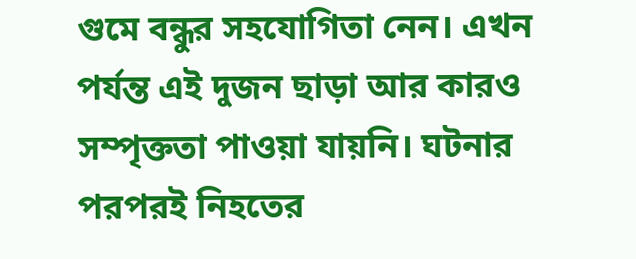গুমে বন্ধুর সহযোগিতা নেন। এখন পর্যন্ত এই দুজন ছাড়া আর কারও সম্পৃক্ততা পাওয়া যায়নি। ঘটনার পরপরই নিহতের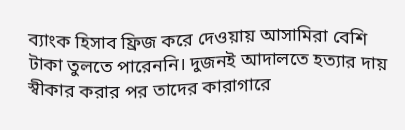ব্যাংক হিসাব ফ্রিজ করে দেওয়ায় আসামিরা বেশি টাকা তুলতে পারেননি। দুজনই আদালতে হত্যার দায় স্বীকার করার পর তাদের কারাগারে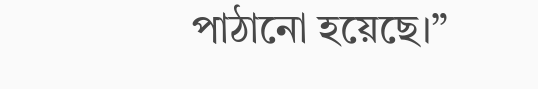পাঠানো হয়েছে।”